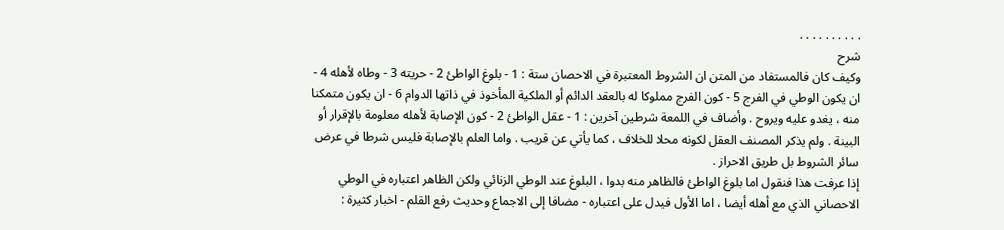. . . . . . . . . .
شرح
وكيف كان فالمستفاد من المتن ان الشروط المعتبرة في الاحصان ستة : 1 - بلوغ الواطئ 2 - حريته 3 - وطاه لأهله 4 - ان يكون الوطي في الفرج 5 - كون الفرج مملوكا له بالعقد الدائم أو الملكية المأخوذ في ذاتها الدوام 6 - ان يكون متمكنا منه ، يغدو عليه ويروح . وأضاف في اللمعة شرطين آخرين : 1 - عقل الواطئ 2 - كون الإصابة لأهله معلومة بالإقرار أو البينة . ولم يذكر المصنف العقل لكونه محلا للخلاف ، كما يأتي عن قريب . واما العلم بالإصابة فليس شرطا في عرض سائر الشروط بل طريق الاحراز .
إذا عرفت هذا فنقول اما بلوغ الواطئ فالظاهر منه بدوا ، البلوغ عند الوطي الزنائي ولكن الظاهر اعتباره في الوطي الاحصاني الذي مع أهله أيضا ، اما الأول فيدل على اعتباره - مضافا إلى الاجماع وحديث رفع القلم - اخبار كثيرة :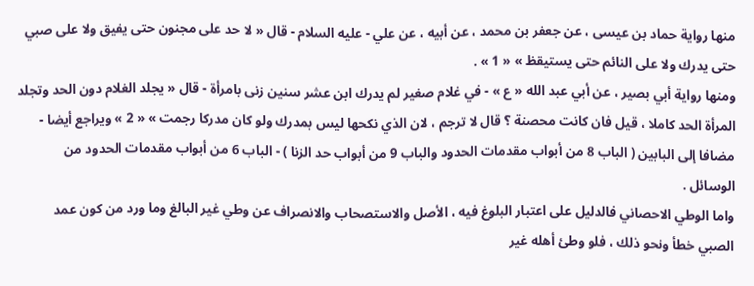منها رواية حماد بن عيسى ، عن جعفر بن محمد ، عن أبيه ، عن علي - عليه السلام - قال « لا حد على مجنون حتى يفيق ولا على صبي حتى يدرك ولا على النائم حتى يستيقظ » « 1 » .
ومنها رواية أبي بصير ، عن أبي عبد الله « ع » - في غلام صغير لم يدرك ابن عشر سنين زنى بامرأة - قال « يجلد الغلام دون الحد وتجلد المرأة الحد كاملا ، قيل فان كانت محصنة ؟ قال لا ترجم ، لان الذي نكحها ليس بمدرك ولو كان مدركا رجمت » « 2 » ويراجع أيضا - مضافا إلى البابين ( الباب 8 من أبواب مقدمات الحدود والباب 9 من أبواب حد الزنا ) - الباب 6 من أبواب مقدمات الحدود من الوسائل .
واما الوطي الاحصاني فالدليل على اعتبار البلوغ فيه ، الأصل والاستصحاب والانصراف عن وطي غير البالغ وما ورد من كون عمد الصبي خطأ ونحو ذلك ، فلو وطئ أهله غير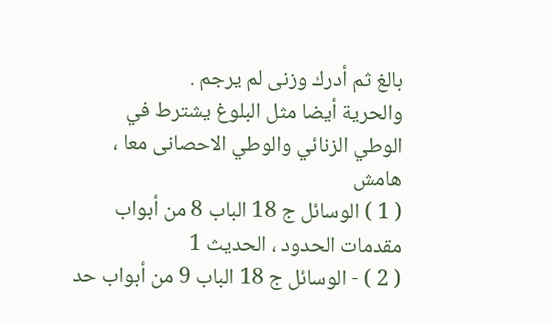بالغ ثم أدرك وزنى لم يرجم .
والحرية أيضا مثل البلوغ يشترط في الوطي الزنائي والوطي الاحصانى معا ،
هامش
( 1 ) الوسائل ج 18 الباب 8 من أبواب مقدمات الحدود ، الحديث 1
( 2 ) - الوسائل ج 18 الباب 9 من أبواب حد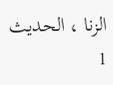الزنا ، الحديث 1